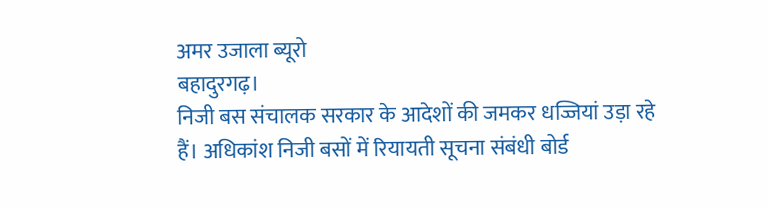अमर उजाला ब्यूरो
बहादुरगढ़।
निजी बस संचालक सरकार के आदेशों की जमकर धज्जियां उड़ा रहे हैं। अधिकांश निजी बसों में रियायती सूचना संबंधी बोर्ड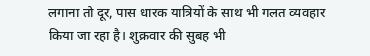लगाना तो दूर, पास धारक यात्रियों के साथ भी गलत व्यवहार किया जा रहा है। शुक्रवार की सुबह भी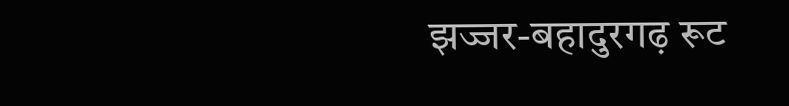झज्जर-बहादुरगढ़ रूट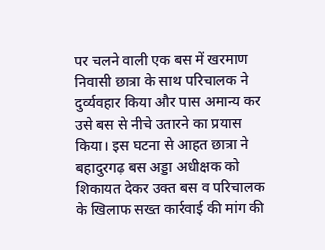पर चलने वाली एक बस में खरमाण निवासी छात्रा के साथ परिचालक ने दुर्व्यवहार किया और पास अमान्य कर उसे बस से नीचे उतारने का प्रयास किया। इस घटना से आहत छात्रा ने बहादुरगढ़ बस अड्डा अधीक्षक को शिकायत देकर उक्त बस व परिचालक के खिलाफ सख्त कार्रवाई की मांग की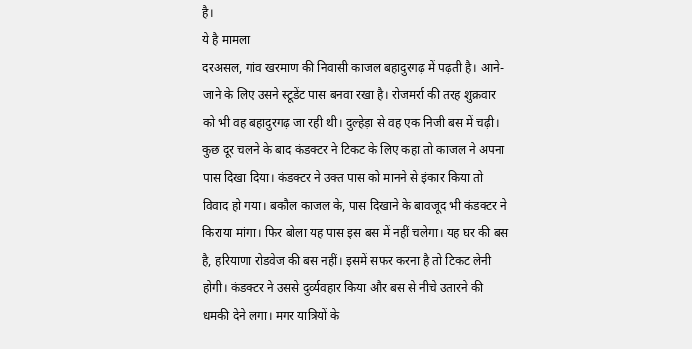है।
ये है मामला
दरअसल, गांव खरमाण की निवासी काजल बहादुरगढ़ में पढ़ती है। आने-जाने के लिए उसने स्टूडेंट पास बनवा रखा है। रोजमर्रा की तरह शुक्रवार को भी वह बहादुरगढ़ जा रही थी। दुल्हेड़ा से वह एक निजी बस में चढ़ी। कुछ दूर चलने के बाद कंडक्टर ने टिकट के लिए कहा तो काजल ने अपना पास दिखा दिया। कंडक्टर ने उक्त पास को मानने से इंकार किया तो विवाद हो गया। बकौल काजल के, पास दिखाने के बावजूद भी कंडक्टर ने किराया मांगा। फिर बोला यह पास इस बस में नहीं चलेगा। यह घर की बस है, हरियाणा रोडवेज की बस नहीं। इसमें सफर करना है तो टिकट लेनी होगी। कंडक्टर ने उससे दुर्व्यवहार किया और बस से नीचे उतारने की धमकी देने लगा। मगर यात्रियों के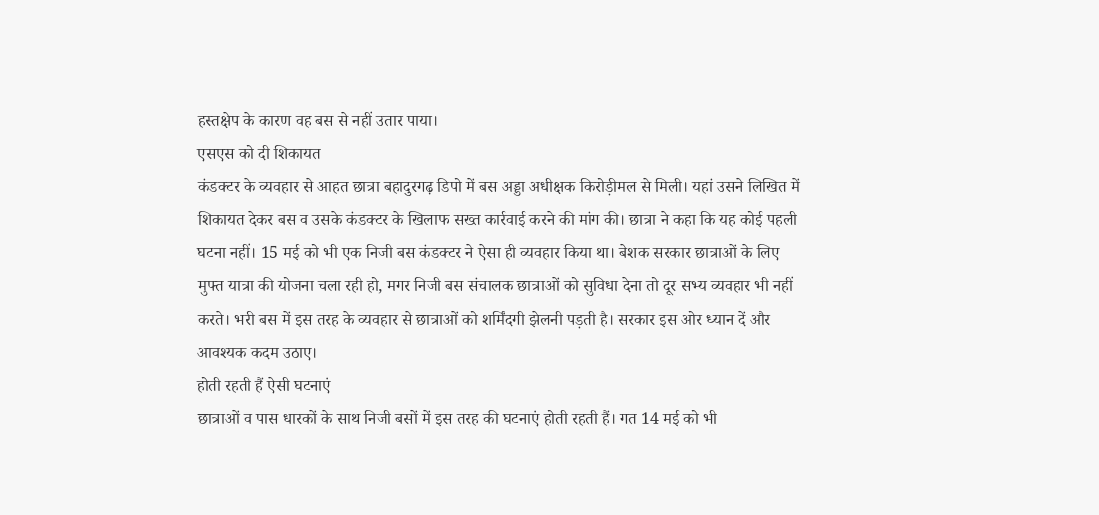हस्तक्षेप के कारण वह बस से नहीं उतार पाया।
एसएस को दी शिकायत
कंडक्टर के व्यवहार से आहत छात्रा बहादुरगढ़ डिपो में बस अड्डा अधीक्षक किरोड़ीमल से मिली। यहां उसने लिखित में शिकायत देकर बस व उसके कंडक्टर के खिलाफ सख्त कार्रवाई करने की मांग की। छात्रा ने कहा कि यह कोई पहली घटना नहीं। 15 मई को भी एक निजी बस कंडक्टर ने ऐसा ही व्यवहार किया था। बेशक सरकार छात्राओं के लिए मुफ्त यात्रा की योजना चला रही हो, मगर निजी बस संचालक छात्राओं को सुविधा देना तो दूर सभ्य व्यवहार भी नहीं करते। भरी बस में इस तरह के व्यवहार से छात्राओं को शर्मिंदगी झेलनी पड़ती है। सरकार इस ओर ध्यान दें और आवश्यक कदम उठाए।
होती रहती हैं ऐसी घटनाएं
छात्राओं व पास धारकों के साथ निजी बसों में इस तरह की घटनाएं होती रहती हैं। गत 14 मई को भी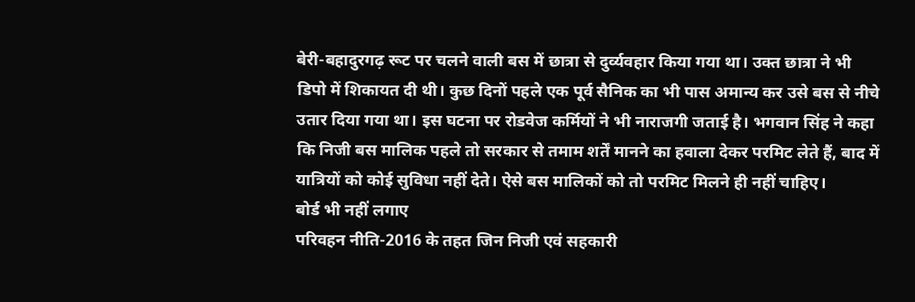बेरी-बहादुरगढ़ रूट पर चलने वाली बस में छात्रा से दुर्व्यवहार किया गया था। उक्त छात्रा ने भी डिपो में शिकायत दी थी। कुछ दिनों पहले एक पूर्व सैनिक का भी पास अमान्य कर उसे बस से नीचे उतार दिया गया था। इस घटना पर रोडवेज कर्मियों ने भी नाराजगी जताई है। भगवान सिंह ने कहा कि निजी बस मालिक पहले तो सरकार से तमाम शर्तें मानने का हवाला देकर परमिट लेते हैं, बाद में यात्रियों को कोई सुविधा नहीं देते। ऐसे बस मालिकों को तो परमिट मिलने ही नहीं चाहिए।
बोर्ड भी नहीं लगाए
परिवहन नीति-2016 के तहत जिन निजी एवं सहकारी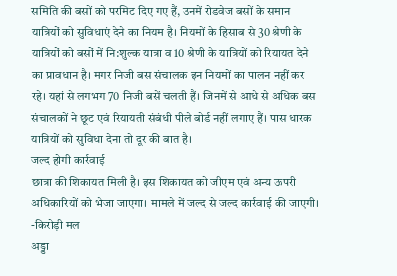समिति की बसों को परमिट दिए गए हैं, उनमें रोडवेज बसों के समान यात्रियों को सुविधाएं देने का नियम है। नियमों के हिसाब से 30 श्रेणी के यात्रियों को बसों में नि:शुल्क यात्रा व 10 श्रेणी के यात्रियों को रियायत देने का प्रावधान है। मगर निजी बस संचालक इन नियमों का पालन नहीं कर रहे। यहां से लगभग 70 निजी बसें चलती हैं। जिनमें से आधे से अधिक बस संचालकों ने छूट एवं रियायती संबंधी पीले बोर्ड नहीं लगाए हैं। पास धारक यात्रियों को सुविधा देना तो दूर की बात है।
जल्द होगी कार्रवाई
छात्रा की शिकायत मिली है। इस शिकायत को जीएम एवं अन्य ऊपरी अधिकारियों को भेजा जाएगा। मामले में जल्द से जल्द कार्रवाई की जाएगी।
-किरोड़ी मल
अड्डा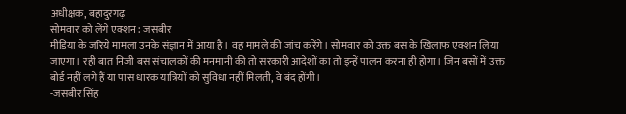अधीक्षक, बहादुरगढ़
सोमवार को लेंगे एक्शन : जसबीर
मीडिया के जरिये मामला उनके संज्ञान में आया है। वह मामले की जांच करेंगे। सोमवार को उक्त बस के खिलाफ एक्शन लिया जाएगा। रही बात निजी बस संचालकों की मनमानी की तो सरकारी आदेशों का तो इन्हें पालन करना ही होगा। जिन बसों में उक्त बोर्ड नहीं लगे हैं या पास धारक यात्रियों को सुविधा नहीं मिलती, वे बंद होंगी।
-जसबीर सिंह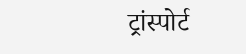ट्रांस्पोर्ट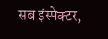सब इंस्पेक्टर,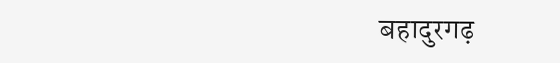बहादुरगढ़